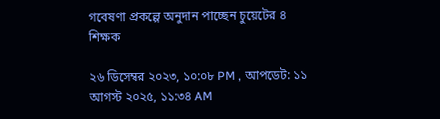গবেষণা প্রকল্পে অনুদান পাচ্ছেন চুয়েটের ৪ শিক্ষক

২৬ ডিসেম্বর ২০২৩, ১০:০৮ PM , আপডেট: ১১ আগস্ট ২০২৫, ১১:৩৪ AM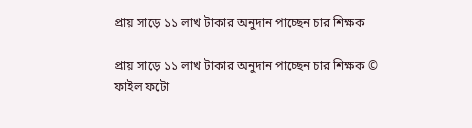প্রায় সাড়ে ১১ লাখ টাকার অনুদান পাচ্ছেন চার শিক্ষক

প্রায় সাড়ে ১১ লাখ টাকার অনুদান পাচ্ছেন চার শিক্ষক © ফাইল ফটো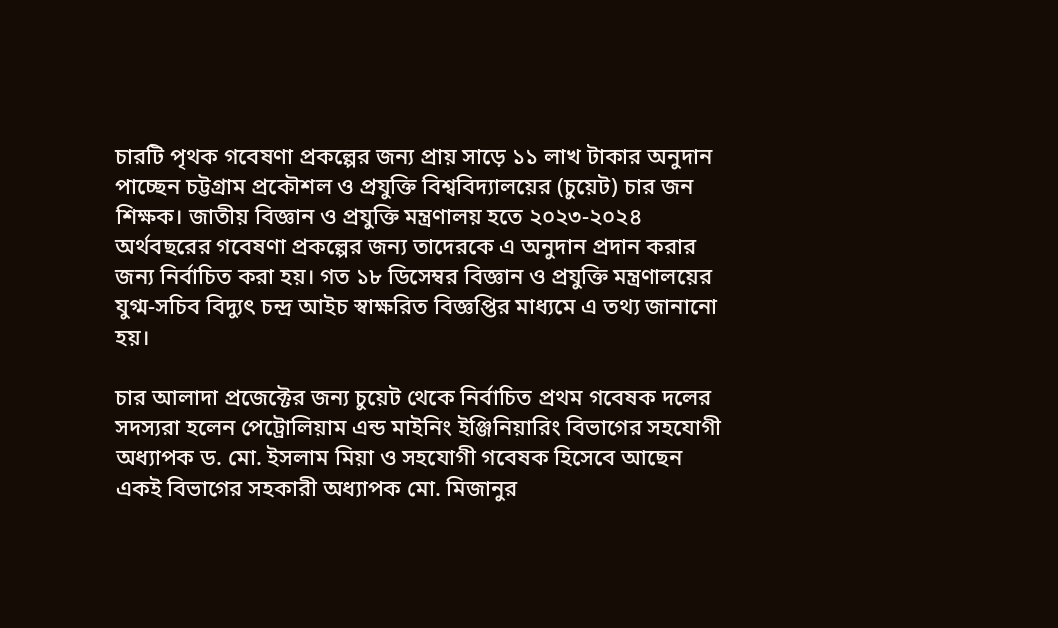চারটি পৃথক গবেষণা প্রকল্পের জন্য প্রায় সাড়ে ১১ লাখ টাকার অনুদান পাচ্ছেন চট্টগ্রাম প্রকৌশল ও প্রযুক্তি বিশ্ববিদ্যালয়ের (চুয়েট) চার জন শিক্ষক। জাতীয় বিজ্ঞান ও প্রযুক্তি মন্ত্রণালয় হতে ২০২৩-২০২৪ অর্থবছরের গবেষণা প্রকল্পের জন্য তাদেরকে এ অনুদান প্রদান করার জন্য নির্বাচিত করা হয়। গত ১৮ ডিসেম্বর বিজ্ঞান ও প্রযুক্তি মন্ত্রণালয়ের যুগ্ম-সচিব বিদ্যুৎ চন্দ্র আইচ স্বাক্ষরিত বিজ্ঞপ্তির মাধ্যমে এ তথ্য জানানো হয়।

চার আলাদা প্রজেক্টের জন্য চুয়েট থেকে নির্বাচিত প্রথম গবেষক দলের সদস্যরা হলেন পেট্রোলিয়াম এন্ড মাইনিং ইঞ্জিনিয়ারিং বিভাগের সহযোগী অধ্যাপক ড. মো. ইসলাম মিয়া ও সহযোগী গবেষক হিসেবে আছেন এক‌ই বিভাগের সহকারী অধ্যাপক মো. মিজানুর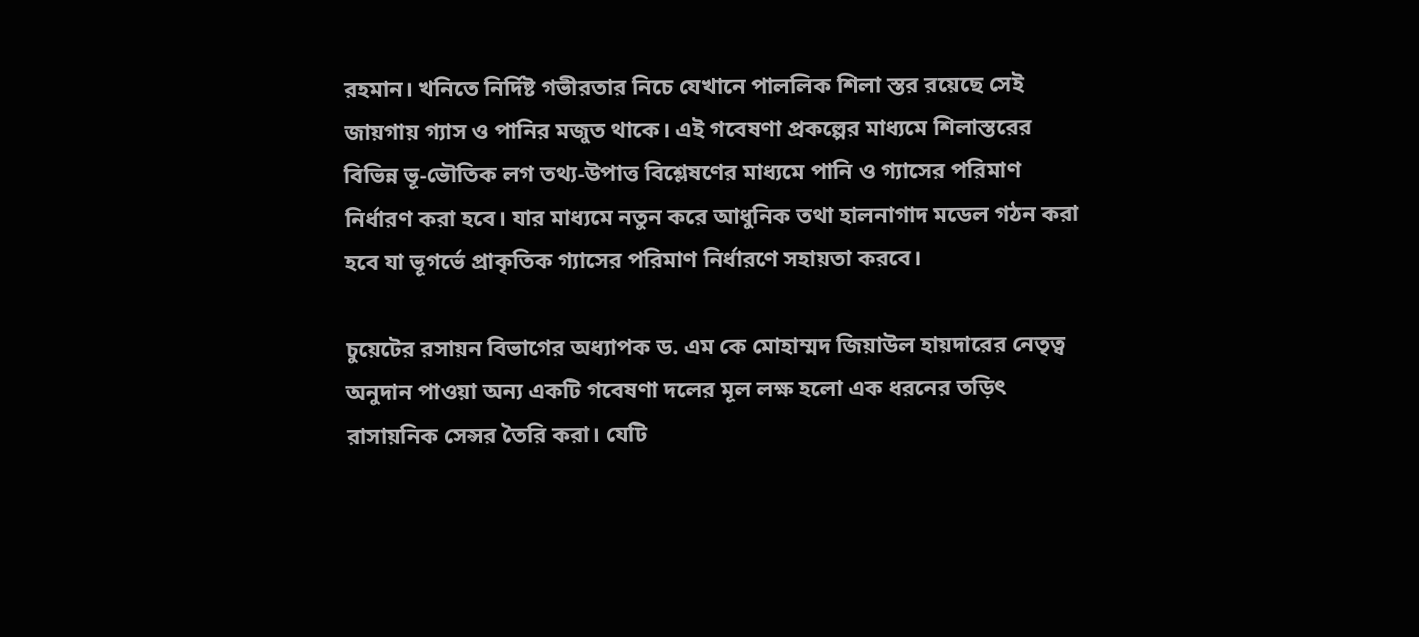রহমান। খনিতে নির্দিষ্ট গভীরতার নিচে যেখানে পাললিক শিলা স্তর রয়েছে সেই জায়গায় গ্যাস ও পানির মজুত থাকে। এই গবেষণা প্রকল্পের মাধ্যমে শিলাস্তরের বিভিন্ন ভূ-ভৌতিক লগ তথ্য-উপাত্ত বিশ্লেষণের মাধ্যমে পানি ও গ্যাসের পরিমাণ নির্ধারণ করা হবে। যার মাধ্যমে নতুন করে আধুনিক তথা হালনাগাদ মডেল গঠন করা হবে যা ভূগর্ভে প্রাকৃতিক গ্যাসের পরিমাণ নির্ধারণে সহায়তা করবে।

চুয়েটের রসায়ন বিভাগের অধ্যাপক ড. এম কে মোহাম্মদ জিয়াউল হায়দারের নেতৃত্ব অনুদান পাওয়া অন্য একটি গবেষণা দলের মূল লক্ষ হলো এক ধরনের তড়িৎ রাসায়নিক সেন্সর তৈরি করা। যেটি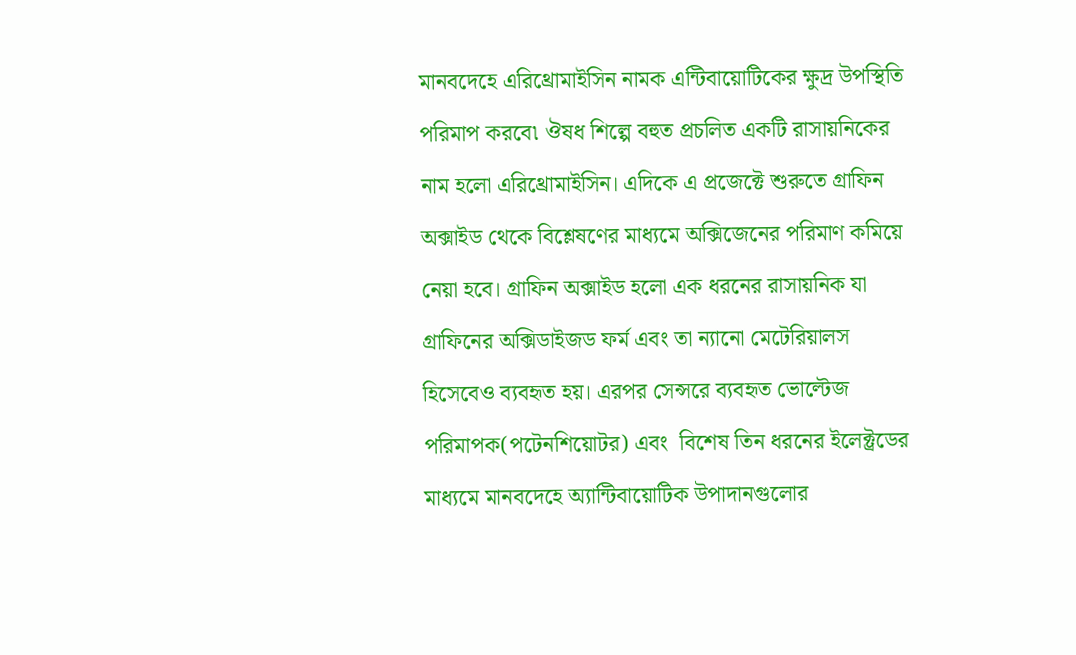মানবদেহে এরিথ্রোমাইসিন নামক এন্টিবায়োটিকের ক্ষুদ্র উপস্থিতি পরিমাপ করবে৷ ঔষধ শিল্পে বহুত প্রচলিত একটি রাসায়নিকের নাম হলো এরিথ্রোমাইসিন। এদিকে এ প্রজেক্টে শুরুতে গ্রাফিন অক্সাইড থেকে বিশ্লেষণের মাধ্যমে অক্সিজেনের পরিমাণ কমিয়ে নেয়া হবে। গ্রাফিন অক্সাইড হলো এক ধরনের রাসায়নিক যা গ্রাফিনের অক্সিডাইজড ফর্ম এবং তা ন্যানো মেটেরিয়ালস হিসেবেও ব্যবহৃত হয়। এরপর সেন্সরে ব্যবহৃত ভোল্টেজ পরিমাপক(পটেনশিয়োটর) এবং  বিশেষ তিন ধরনের ইলেক্ট্রডের মাধ্যমে মানবদেহে অ্যান্টিবায়োটিক উপাদানগুলোর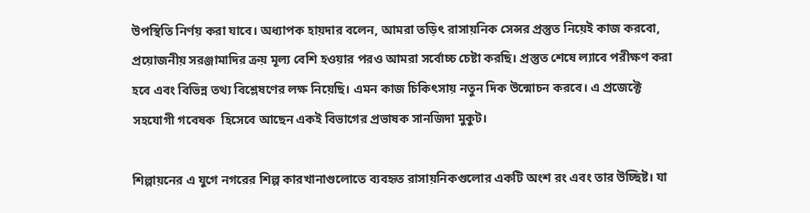উপস্থিতি নির্ণয় করা যাবে। অধ্যাপক হায়দার বলেন, আমরা তড়িৎ রাসায়নিক সেন্সর প্রস্তুত নিয়েই কাজ করবো, প্রয়োজনীয় সরঞ্জামাদির ক্রয় মূল্য বেশি হওয়ার পরও আমরা সর্বোচ্চ চেষ্টা করছি। প্রস্তুত শেষে ল্যাবে পরীক্ষণ করা হবে এবং বিভিন্ন তথ্য বিশ্লেষণের লক্ষ নিয়েছি। এমন কাজ চিকিৎসায় নতুন দিক উন্মোচন করবে। এ প্রজেক্টে সহযোগী গবেষক  হিসেবে আছেন এক‌ই বিভাগের প্রভাষক সানজিদা মুকুট।

শিল্পায়নের এ যুগে নগরের শিল্প কারখানাগুলোতে ব্যবহৃত রাসায়নিকগুলোর একটি অংশ রং এবং তার উচ্ছিষ্ট। যা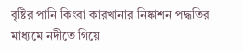বৃষ্টির পানি কিংবা কারখানার নিষ্কাশন পদ্ধতির মাধ্যমে নদীতে গিয়ে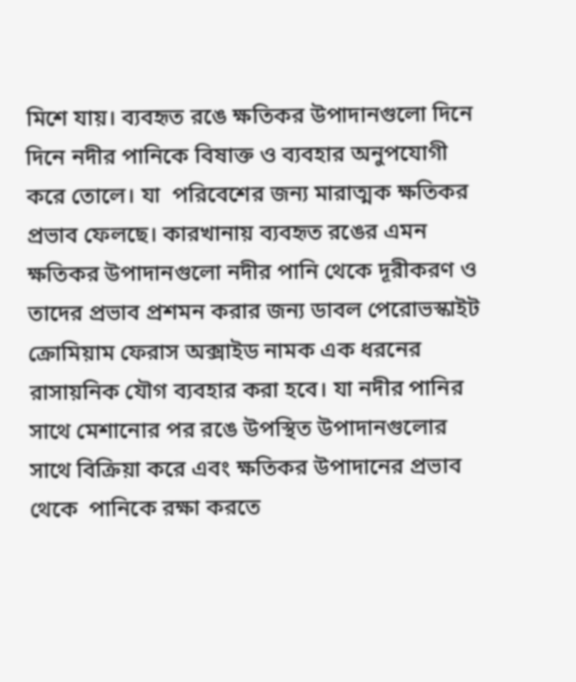মিশে যায়। ব্যবহৃত রঙে ক্ষতিকর উপাদানগুলো দিনে দিনে নদীর পানিকে বিষাক্ত ও ব্যবহার অনুপযোগী করে তোলে। যা  পরিবেশের জন্য মারাত্মক ক্ষতিকর প্রভাব ফেলছে। কারখানায় ব্যবহৃত রঙের এমন ক্ষতিকর উপাদানগুলো নদীর পানি থেকে দূরীকরণ ও তাদের প্রভাব প্রশমন করার জন্য ডাবল পেরোভস্কাইট ক্রোমিয়াম ফেরাস অক্সাইড নামক এক ধরনের রাসায়নিক যৌগ ব্যবহার করা হবে। যা নদীর পানির সাথে মেশানোর পর রঙে উপস্থিত উপাদানগুলোর সাথে বিক্রিয়া করে এবং ক্ষতিকর উপাদানের প্রভাব থেকে  পানিকে রক্ষা করতে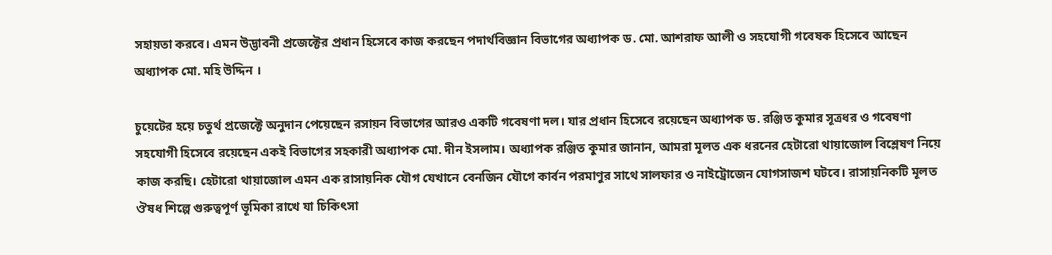সহায়তা করবে। এমন উদ্ভাবনী প্রজেক্টের প্রধান হিসেবে কাজ করছেন পদার্থবিজ্ঞান বিভাগের অধ্যাপক ড. মো. আশরাফ আলী ও সহযোগী গবেষক হিসেবে আছেন অধ্যাপক মো. মহি উদ্দিন ।

চুয়েটের হয়ে চতুর্থ প্রজেক্টে অনুদান পেয়েছেন রসায়ন বিভাগের আরও একটি গবেষণা দল। যার প্রধান হিসেবে রয়েছেন অধ্যাপক ড. রঞ্জিত কুমার সূত্রধর ও গবেষণা সহযোগী হিসেবে রয়েছেন একই বিভাগের সহকারী অধ্যাপক মো. দীন ইসলাম। অধ্যাপক রঞ্জিত কুমার জানান, আমরা মূলত এক ধরনের হেটারো থায়াজোল বিশ্লেষণ নিয়ে কাজ করছি। হেটারো থায়াজোল এমন এক রাসায়নিক যৌগ যেখানে বেনজিন যৌগে কার্বন পরমাণুর সাথে সালফার ও নাইট্রোজেন যোগসাজশ ঘটবে। রাসায়নিকটি মূলত ঔষধ শিল্পে গুরুত্বপূর্ণ ভূমিকা রাখে যা চিকিৎসা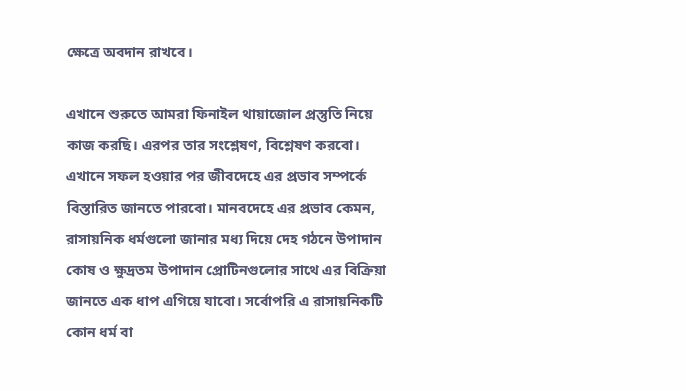ক্ষেত্রে অবদান রাখবে।

এখানে শুরুতে আমরা ফিনাইল থায়াজোল প্রস্তুতি নিয়ে কাজ করছি। এরপর তার সংশ্লেষণ, বিশ্লেষণ করবো। এখানে সফল হওয়ার পর জীবদেহে এর প্রভাব সম্পর্কে বিস্তারিত জানতে পারবো। মানবদেহে এর প্রভাব কেমন, রাসায়নিক ধর্মগুলো জানার মধ্য দিয়ে দেহ গঠনে উপাদান কোষ ও ক্ষুদ্রতম উপাদান প্রোটিনগুলোর সাথে এর বিক্রিয়া জানতে এক ধাপ এগিয়ে যাবো। সর্বোপরি এ রাসায়নিকটি কোন ধর্ম বা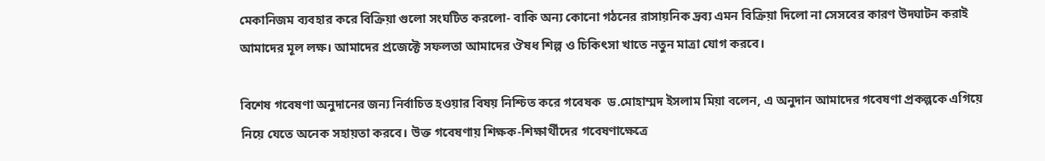মেকানিজম ব্যবহার করে বিক্রিয়া গুলো সংঘটিত করলো- বাকি অন্য কোনো গঠনের রাসায়নিক দ্রব্য এমন বিক্রিয়া দিলো না সেসবের কারণ উদ্ঘাটন করাই আমাদের মূল লক্ষ। আমাদের প্রজেক্টে সফলতা আমাদের ঔষধ শিল্প ও চিকিৎসা খাতে নতুন মাত্রা যোগ করবে।

বিশেষ গবেষণা অনুদানের জন্য নির্বাচিত হওয়ার বিষয় নিশ্চিত করে গবেষক  ড.মোহাম্মদ ইসলাম মিয়া বলেন, এ অনুদান আমাদের গবেষণা প্রকল্পকে এগিয়ে নিয়ে যেতে অনেক সহায়তা করবে। উক্ত গবেষণায় শিক্ষক-শিক্ষার্থীদের গবেষণাক্ষেত্রে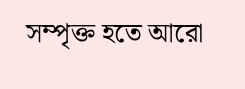সম্পৃক্ত হতে আরো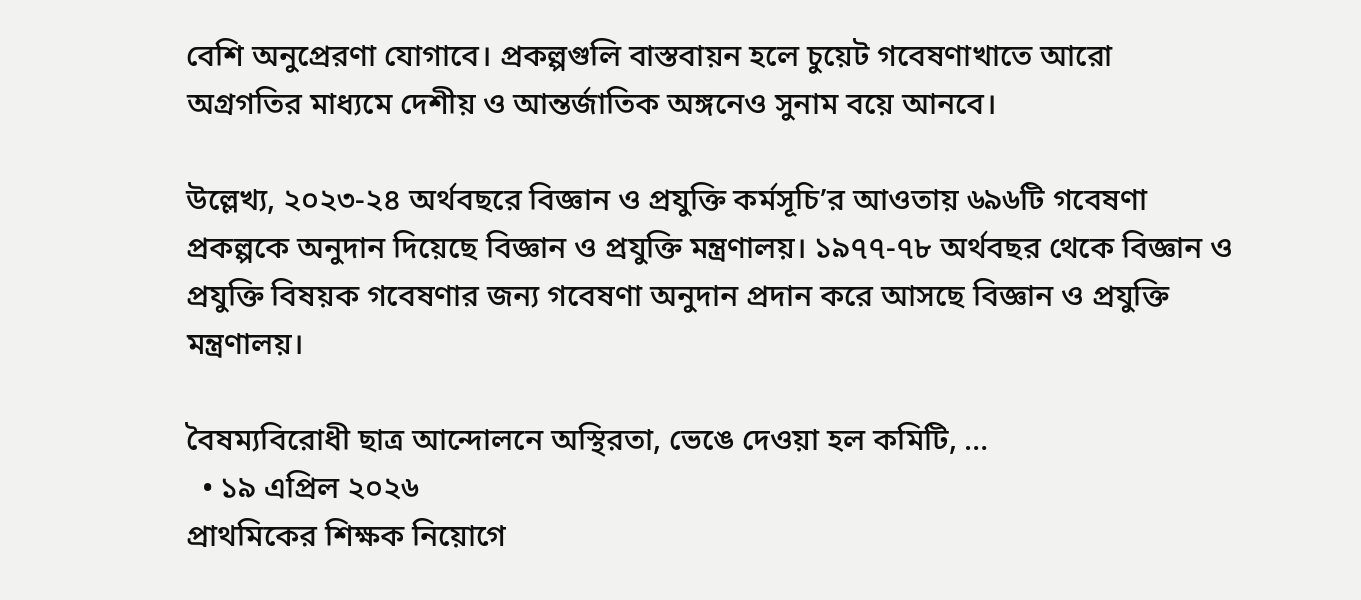বেশি অনুপ্রেরণা যোগাবে। প্রকল্পগুলি বাস্তবায়ন হলে চুয়েট গবেষণাখাতে আরো অগ্রগতির মাধ্যমে দেশীয় ও আন্তর্জাতিক অঙ্গনেও সুনাম বয়ে আনবে।

উল্লেখ্য, ২০২৩-২৪ অর্থবছরে বিজ্ঞান ও প্রযুক্তি কর্মসূচি’র আওতায় ৬৯৬টি গবেষণা প্রকল্পকে অনুদান দিয়েছে বিজ্ঞান ও প্রযুক্তি মন্ত্রণালয়। ১৯৭৭-৭৮ অর্থবছর থেকে বিজ্ঞান ও প্রযুক্তি বিষয়ক গবেষণার জন্য গবেষণা অনুদান প্রদান করে আসছে বিজ্ঞান ও প্রযুক্তি মন্ত্রণালয়।

বৈষম্যবিরোধী ছাত্র আন্দোলনে অস্থিরতা, ভেঙে দেওয়া হল কমিটি, …
  • ১৯ এপ্রিল ২০২৬
প্রাথমিকের শিক্ষক নিয়োগে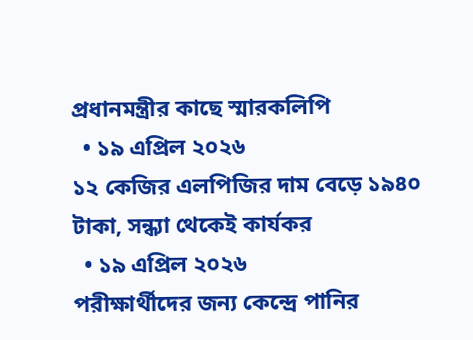প্রধানমন্ত্রীর কাছে স্মারকলিপি
  • ১৯ এপ্রিল ২০২৬
১২ কেজির এলপিজির দাম বেড়ে ১৯৪০ টাকা, সন্ধ্যা থেকেই কার্যকর
  • ১৯ এপ্রিল ২০২৬
পরীক্ষার্থীদের জন্য কেন্দ্রে পানির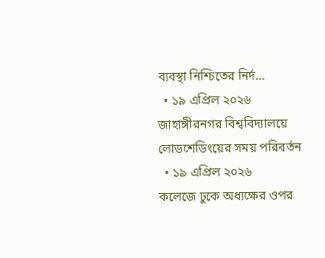ব্যবস্থা নিশ্চিতের নির্দ…
  • ১৯ এপ্রিল ২০২৬
জাহাঙ্গীরনগর বিশ্ববিদ্যালয়ে লোডশেডিংয়ের সময় পরিবর্তন
  • ১৯ এপ্রিল ২০২৬
কলেজে ঢুকে অধ্যক্ষের ওপর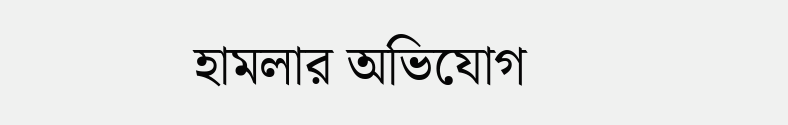হামলার অভিযোগ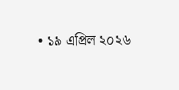• ১৯ এপ্রিল ২০২৬